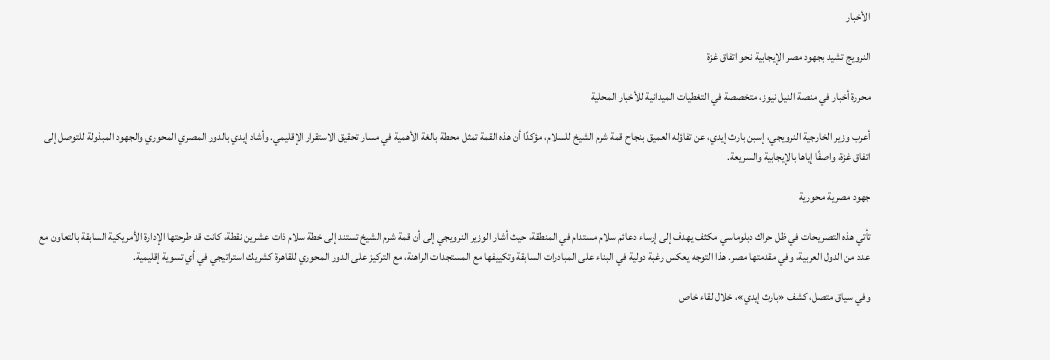الأخبار

النرويج تشيد بجهود مصر الإيجابية نحو اتفاق غزة

محررة أخبار في منصة النيل نيوز، متخصصة في التغطيات الميدانية للأخبار المحلية

أعرب وزير الخارجية النرويجي، إسبن بارث إيدي، عن تفاؤله العميق بنجاح قمة شرم الشيخ للسلام، مؤكدًا أن هذه القمة تمثل محطة بالغة الأهمية في مسار تحقيق الاستقرار الإقليمي. وأشاد إيدي بالدور المصري المحوري والجهود المبذولة للتوصل إلى اتفاق غزة، واصفًا إياها بالإيجابية والسريعة.

جهود مصرية محورية

تأتي هذه التصريحات في ظل حراك دبلوماسي مكثف يهدف إلى إرساء دعائم سلام مستدام في المنطقة، حيث أشار الوزير النرويجي إلى أن قمة شرم الشيخ تستند إلى خطة سلام ذات عشرين نقطة، كانت قد طرحتها الإدارة الأمريكية السابقة بالتعاون مع عدد من الدول العربية، وفي مقدمتها مصر. هذا التوجه يعكس رغبة دولية في البناء على المبادرات السابقة وتكييفها مع المستجدات الراهنة، مع التركيز على الدور المحوري للقاهرة كشريك استراتيجي في أي تسوية إقليمية.

وفي سياق متصل، كشف «بارث إيدي»، خلال لقاء خاص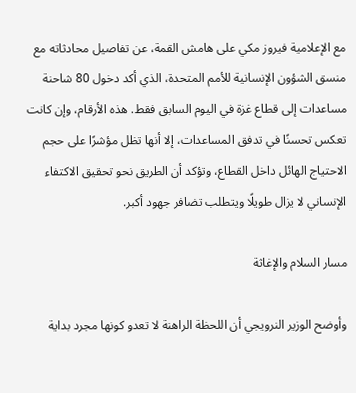مع الإعلامية فيروز مكي على هامش القمة، عن تفاصيل محادثاته مع منسق الشؤون الإنسانية للأمم المتحدة، الذي أكد دخول 80 شاحنة مساعدات إلى قطاع غزة في اليوم السابق فقط. هذه الأرقام، وإن كانت تعكس تحسنًا في تدفق المساعدات، إلا أنها تظل مؤشرًا على حجم الاحتياج الهائل داخل القطاع، وتؤكد أن الطريق نحو تحقيق الاكتفاء الإنساني لا يزال طويلًا ويتطلب تضافر جهود أكبر.

مسار السلام والإغاثة

وأوضح الوزير النرويجي أن اللحظة الراهنة لا تعدو كونها مجرد بداية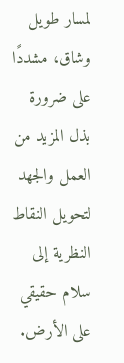لمسار طويل وشاق، مشددًا على ضرورة بذل المزيد من العمل والجهد لتحويل النقاط النظرية إلى سلام حقيقي على الأرض.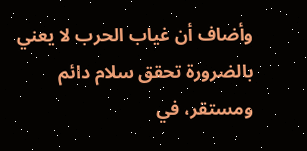وأضاف أن غياب الحرب لا يعني بالضرورة تحقق سلام دائم ومستقر، في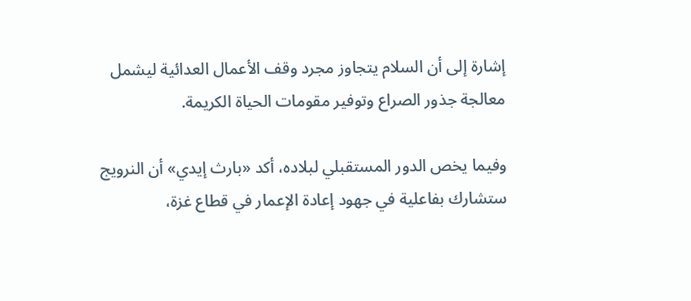إشارة إلى أن السلام يتجاوز مجرد وقف الأعمال العدائية ليشمل معالجة جذور الصراع وتوفير مقومات الحياة الكريمة.

وفيما يخص الدور المستقبلي لبلاده، أكد «بارث إيدي» أن النرويج ستشارك بفاعلية في جهود إعادة الإعمار في قطاع غزة،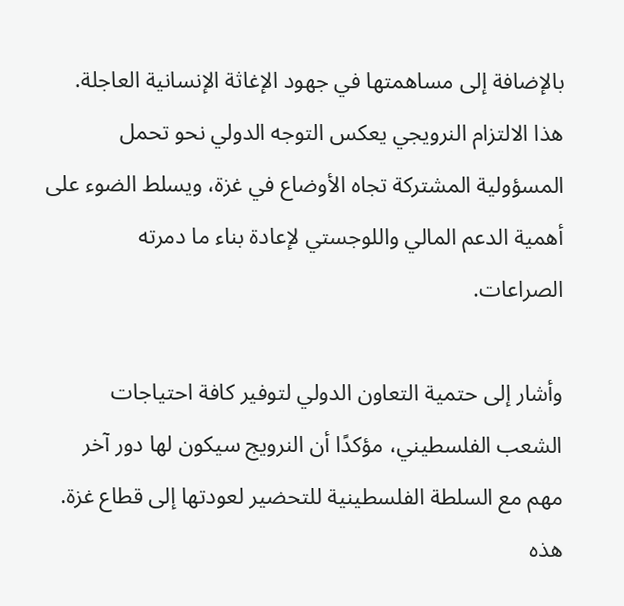بالإضافة إلى مساهمتها في جهود الإغاثة الإنسانية العاجلة. هذا الالتزام النرويجي يعكس التوجه الدولي نحو تحمل المسؤولية المشتركة تجاه الأوضاع في غزة، ويسلط الضوء على أهمية الدعم المالي واللوجستي لإعادة بناء ما دمرته الصراعات.

وأشار إلى حتمية التعاون الدولي لتوفير كافة احتياجات الشعب الفلسطيني، مؤكدًا أن النرويج سيكون لها دور آخر مهم مع السلطة الفلسطينية للتحضير لعودتها إلى قطاع غزة. هذه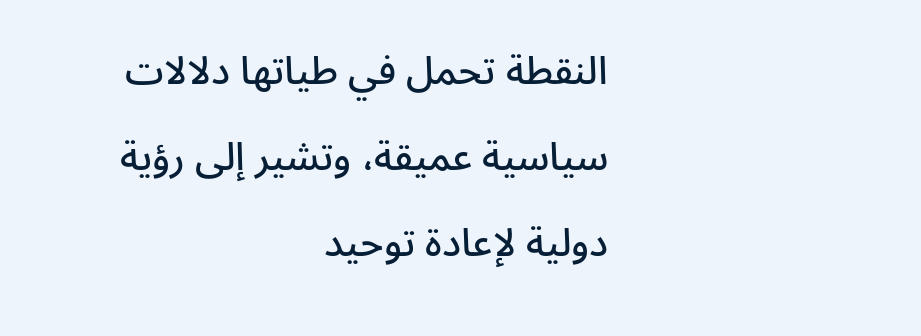النقطة تحمل في طياتها دلالات سياسية عميقة، وتشير إلى رؤية دولية لإعادة توحيد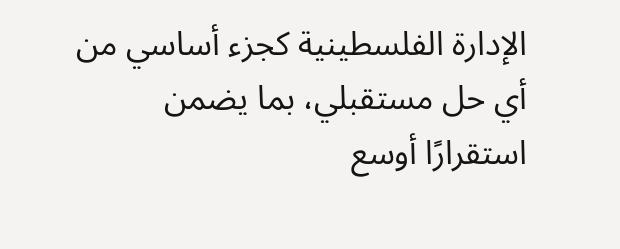الإدارة الفلسطينية كجزء أساسي من أي حل مستقبلي، بما يضمن استقرارًا أوسع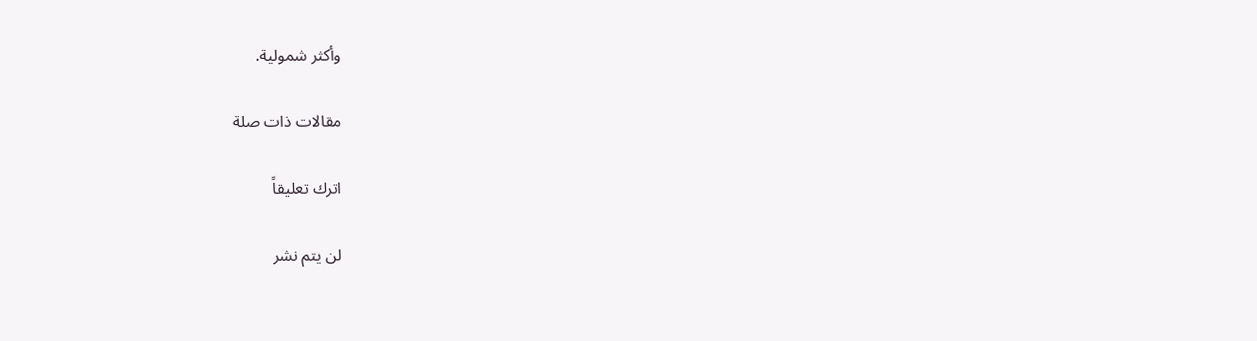وأكثر شمولية.

مقالات ذات صلة

اترك تعليقاً

لن يتم نشر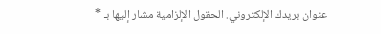عنوان بريدك الإلكتروني. الحقول الإلزامية مشار إليها بـ *